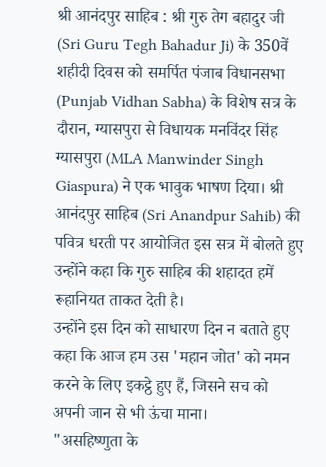श्री आनंदपुर साहिब : श्री गुरु तेग बहादुर जी (Sri Guru Tegh Bahadur Ji) के 350वें शहीदी दिवस को समर्पित पंजाब विधानसभा (Punjab Vidhan Sabha) के विशेष सत्र के दौरान, ग्यासपुरा से विधायक मनविंदर सिंह ग्यासपुरा (MLA Manwinder Singh Giaspura) ने एक भावुक भाषण दिया। श्री आनंदपुर साहिब (Sri Anandpur Sahib) की पवित्र धरती पर आयोजित इस सत्र में बोलते हुए उन्होंने कहा कि गुरु साहिब की शहादत हमें रूहानियत ताकत देती है।
उन्होंने इस दिन को साधारण दिन न बताते हुए कहा कि आज हम उस 'महान जोत' को नमन करने के लिए इकट्ठे हुए हैं, जिसने सच को अपनी जान से भी ऊंचा माना।
"असहिष्णुता के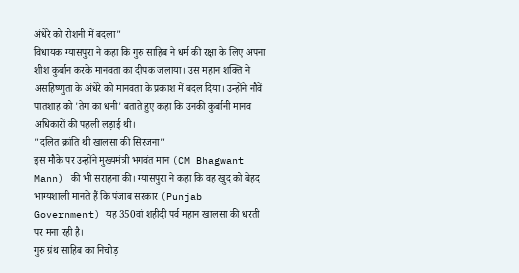अंधेरे को रोशनी में बदला"
विधायक ग्यासपुरा ने कहा कि गुरु साहिब ने धर्म की रक्षा के लिए अपना शीश कुर्बान करके मानवता का दीपक जलाया। उस महान शक्ति ने असहिष्णुता के अंधेरे को मानवता के प्रकाश में बदल दिया। उन्होंने नौवें पातशाह को 'तेग का धनी' बताते हुए कहा कि उनकी कुर्बानी मानव अधिकारों की पहली लड़ाई थी।
"दलित क्रांति थी खालसा की सिरजना"
इस मौके पर उन्होंने मुख्यमंत्री भगवंत मान (CM Bhagwant Mann) की भी सराहना की। ग्यासपुरा ने कहा कि वह खुद को बेहद भाग्यशाली मानते हैं कि पंजाब सरकार (Punjab Government) यह 350वां शहीदी पर्व महान खालसा की धरती पर मना रही है।
गुरु ग्रंथ साहिब का निचोड़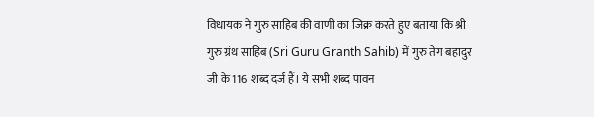विधायक ने गुरु साहिब की वाणी का जिक्र करते हुए बताया कि श्री गुरु ग्रंथ साहिब (Sri Guru Granth Sahib) में गुरु तेग बहादुर जी के 116 शब्द दर्ज हैं। ये सभी शब्द पावन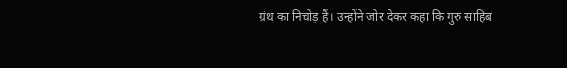ग्रंथ का निचोड़ हैं। उन्होंने जोर देकर कहा कि गुरु साहिब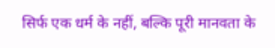सिर्फ एक धर्म के नहीं, बल्कि पूरी मानवता के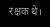रक्षक थे।